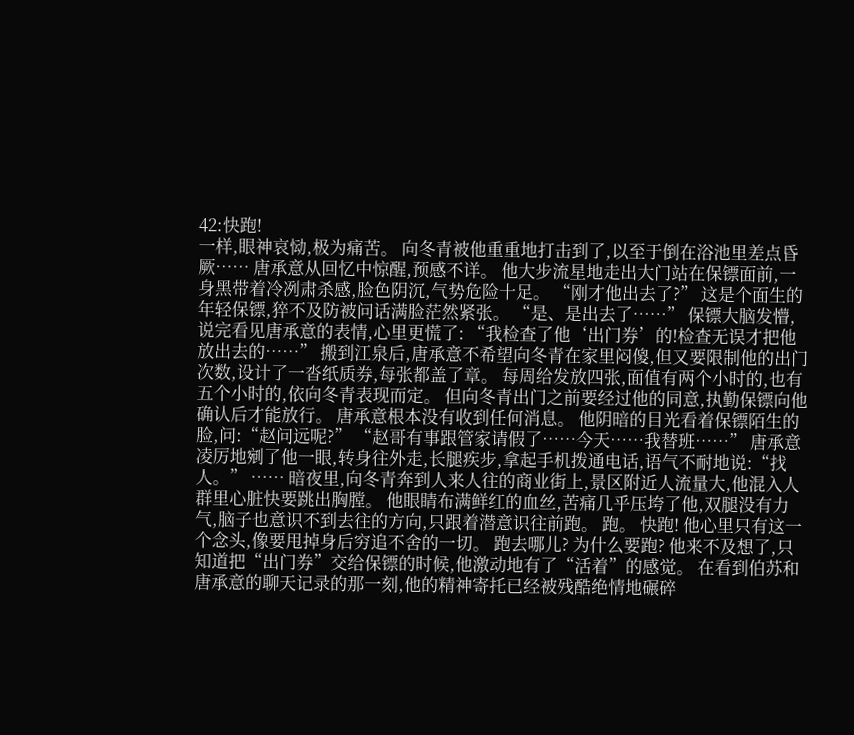42:快跑!
一样,眼神哀恸,极为痛苦。 向冬青被他重重地打击到了,以至于倒在浴池里差点昏厥…… 唐承意从回忆中惊醒,预感不详。 他大步流星地走出大门站在保镖面前,一身黑带着冷冽肃杀感,脸色阴沉,气势危险十足。 “刚才他出去了?” 这是个面生的年轻保镖,猝不及防被问话满脸茫然紧张。 “是、是出去了……” 保镖大脑发懵,说完看见唐承意的表情,心里更慌了: “我检查了他‘出门券’的!检查无误才把他放出去的……” 搬到江泉后,唐承意不希望向冬青在家里闷傻,但又要限制他的出门次数,设计了一沓纸质券,每张都盖了章。 每周给发放四张,面值有两个小时的,也有五个小时的,依向冬青表现而定。 但向冬青出门之前要经过他的同意,执勤保镖向他确认后才能放行。 唐承意根本没有收到任何消息。 他阴暗的目光看着保镖陌生的脸,问:“赵问远呢?” “赵哥有事跟管家请假了……今天……我替班……” 唐承意凌厉地剜了他一眼,转身往外走,长腿疾步,拿起手机拨通电话,语气不耐地说:“找人。” …… 暗夜里,向冬青奔到人来人往的商业街上,景区附近人流量大,他混入人群里心脏快要跳出胸膛。 他眼睛布满鲜红的血丝,苦痛几乎压垮了他,双腿没有力气,脑子也意识不到去往的方向,只跟着潜意识往前跑。 跑。 快跑! 他心里只有这一个念头,像要甩掉身后穷追不舍的一切。 跑去哪儿? 为什么要跑? 他来不及想了,只知道把“出门券”交给保镖的时候,他激动地有了“活着”的感觉。 在看到伯苏和唐承意的聊天记录的那一刻,他的精神寄托已经被残酷绝情地碾碎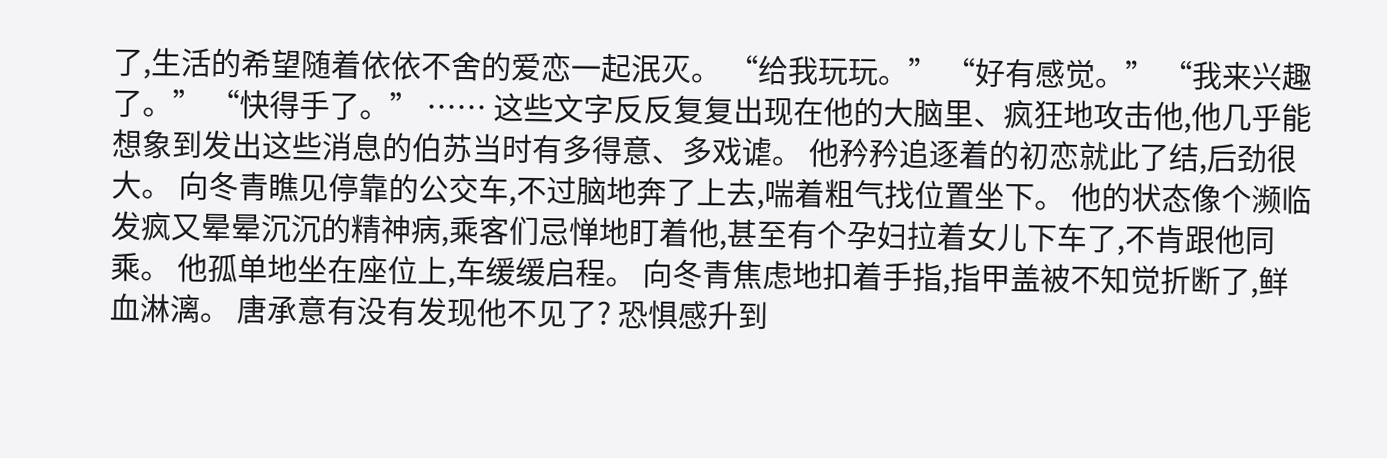了,生活的希望随着依依不舍的爱恋一起泯灭。 “给我玩玩。” “好有感觉。” “我来兴趣了。” “快得手了。” …… 这些文字反反复复出现在他的大脑里、疯狂地攻击他,他几乎能想象到发出这些消息的伯苏当时有多得意、多戏谑。 他矜矜追逐着的初恋就此了结,后劲很大。 向冬青瞧见停靠的公交车,不过脑地奔了上去,喘着粗气找位置坐下。 他的状态像个濒临发疯又晕晕沉沉的精神病,乘客们忌惮地盯着他,甚至有个孕妇拉着女儿下车了,不肯跟他同乘。 他孤单地坐在座位上,车缓缓启程。 向冬青焦虑地扣着手指,指甲盖被不知觉折断了,鲜血淋漓。 唐承意有没有发现他不见了? 恐惧感升到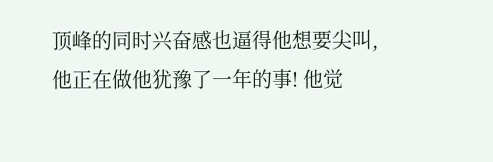顶峰的同时兴奋感也逼得他想要尖叫,他正在做他犹豫了一年的事! 他觉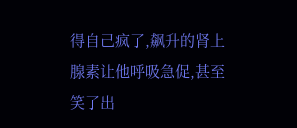得自己疯了,飙升的肾上腺素让他呼吸急促,甚至笑了出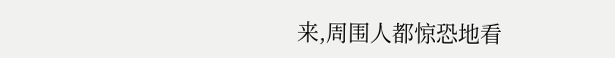来,周围人都惊恐地看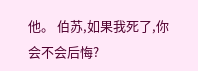他。 伯苏,如果我死了,你会不会后悔?